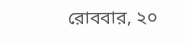রোববার, ২০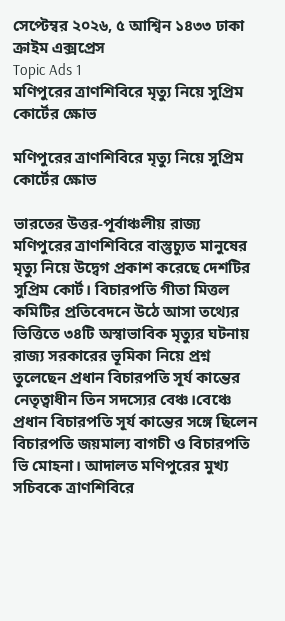সেপ্টেম্বর ২০২৬, ৫ আশ্বিন ১৪৩৩ ঢাকা
ক্রাইম এক্সপ্রেস
Topic Ads 1
মণিপুরের ত্রাণশিবিরে মৃত্যু নিয়ে সুপ্রিম কোর্টের ক্ষোভ

মণিপুরের ত্রাণশিবিরে মৃত্যু নিয়ে সুপ্রিম কোর্টের ক্ষোভ

ভারতের উত্তর-পূর্বাঞ্চলীয় রাজ্য মণিপুরের ত্রাণশিবিরে বাস্তুচ্যুত মানুষের মৃত্যু নিয়ে উদ্বেগ প্রকাশ করেছে দেশটির সুপ্রিম কোর্ট। বিচারপতি গীতা মিত্তল কমিটির প্রতিবেদনে উঠে আসা তথ্যের ভিত্তিতে ৩৪টি অস্বাভাবিক মৃত্যুর ঘটনায় রাজ্য সরকারের ভূমিকা নিয়ে প্রশ্ন তুলেছেন প্রধান বিচারপতি সূর্য কান্তের নেতৃত্বাধীন তিন সদস্যের বেঞ্চ।বেঞ্চে প্রধান বিচারপতি সূর্য কান্তের সঙ্গে ছিলেন বিচারপতি জয়মাল্য বাগচী ও বিচারপতি ভি মোহনা। আদালত মণিপুরের মুখ্য সচিবকে ত্রাণশিবিরে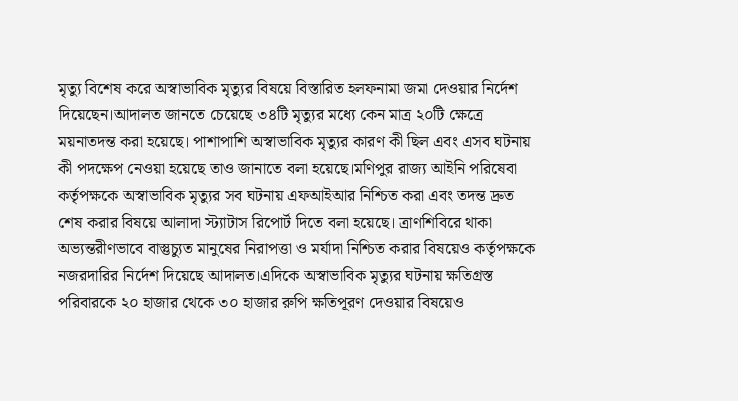মৃত্যু বিশেষ করে অস্বাভাবিক মৃত্যুর বিষয়ে বিস্তারিত হলফনামা জমা দেওয়ার নির্দেশ দিয়েছেন।আদালত জানতে চেয়েছে ৩৪টি মৃত্যুর মধ্যে কেন মাত্র ২০টি ক্ষেত্রে ময়নাতদন্ত করা হয়েছে। পাশাপাশি অস্বাভাবিক মৃত্যুর কারণ কী ছিল এবং এসব ঘটনায় কী পদক্ষেপ নেওয়া হয়েছে তাও জানাতে বলা হয়েছে।মণিপুর রাজ্য আইনি পরিষেবা কর্তৃপক্ষকে অস্বাভাবিক মৃত্যুর সব ঘটনায় এফআইআর নিশ্চিত করা এবং তদন্ত দ্রুত শেষ করার বিষয়ে আলাদা স্ট্যাটাস রিপোর্ট দিতে বলা হয়েছে। ত্রাণশিবিরে থাকা অভ্যন্তরীণভাবে বাস্তুচ্যুত মানুষের নিরাপত্তা ও মর্যাদা নিশ্চিত করার বিষয়েও কর্তৃপক্ষকে নজরদারির নির্দেশ দিয়েছে আদালত।এদিকে অস্বাভাবিক মৃত্যুর ঘটনায় ক্ষতিগ্রস্ত পরিবারকে ২০ হাজার থেকে ৩০ হাজার রুপি ক্ষতিপূরণ দেওয়ার বিষয়েও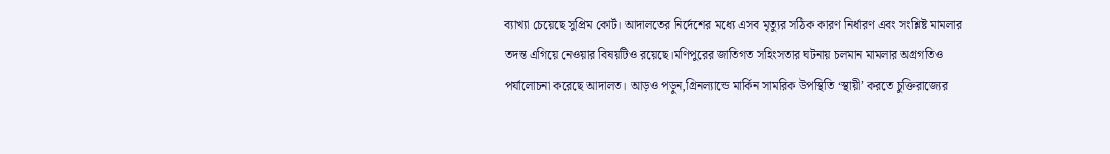ব্যাখ্যা চেয়েছে সুপ্রিম কোর্ট। আদালতের নির্দেশের মধ্যে এসব মৃত্যুর সঠিক কারণ নির্ধারণ এবং সংশ্লিষ্ট মামলার তদন্ত এগিয়ে নেওয়ার বিষয়টিও রয়েছে।মণিপুরের জাতিগত সহিংসতার ঘটনায় চলমান মামলার অগ্রগতিও পর্যালোচনা করেছে আদালত। আড়ও পড়ুন,গ্রিনল্যান্ডে মার্কিন সামরিক উপস্থিতি ‘স্থায়ী’ করতে চুক্তিরাজ্যের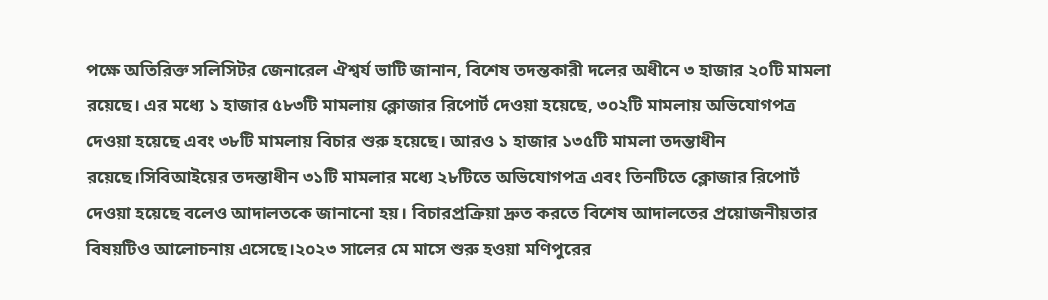পক্ষে অতিরিক্ত সলিসিটর জেনারেল ঐশ্বর্য ভাটি জানান, বিশেষ তদন্তকারী দলের অধীনে ৩ হাজার ২০টি মামলা রয়েছে। এর মধ্যে ১ হাজার ৫৮৩টি মামলায় ক্লোজার রিপোর্ট দেওয়া হয়েছে, ৩০২টি মামলায় অভিযোগপত্র দেওয়া হয়েছে এবং ৩৮টি মামলায় বিচার শুরু হয়েছে। আরও ১ হাজার ১৩৫টি মামলা তদন্তাধীন রয়েছে।সিবিআইয়ের তদন্তাধীন ৩১টি মামলার মধ্যে ২৮টিতে অভিযোগপত্র এবং তিনটিতে ক্লোজার রিপোর্ট দেওয়া হয়েছে বলেও আদালতকে জানানো হয়। বিচারপ্রক্রিয়া দ্রুত করতে বিশেষ আদালতের প্রয়োজনীয়তার বিষয়টিও আলোচনায় এসেছে।২০২৩ সালের মে মাসে শুরু হওয়া মণিপুরের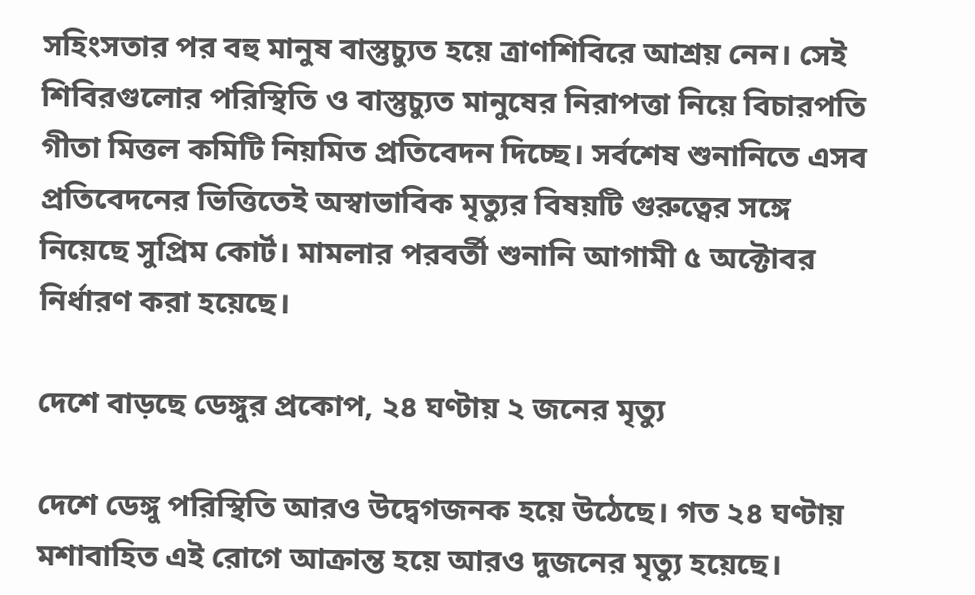সহিংসতার পর বহু মানুষ বাস্তুচ্যুত হয়ে ত্রাণশিবিরে আশ্রয় নেন। সেই শিবিরগুলোর পরিস্থিতি ও বাস্তুচ্যুত মানুষের নিরাপত্তা নিয়ে বিচারপতি গীতা মিত্তল কমিটি নিয়মিত প্রতিবেদন দিচ্ছে। সর্বশেষ শুনানিতে এসব প্রতিবেদনের ভিত্তিতেই অস্বাভাবিক মৃত্যুর বিষয়টি গুরুত্বের সঙ্গে নিয়েছে সুপ্রিম কোর্ট। মামলার পরবর্তী শুনানি আগামী ৫ অক্টোবর নির্ধারণ করা হয়েছে।

দেশে বাড়ছে ডেঙ্গুর প্রকোপ, ২৪ ঘণ্টায় ২ জনের মৃত্যু

দেশে ডেঙ্গু পরিস্থিতি আরও উদ্বেগজনক হয়ে উঠেছে। গত ২৪ ঘণ্টায় মশাবাহিত এই রোগে আক্রান্ত হয়ে আরও দুজনের মৃত্যু হয়েছে।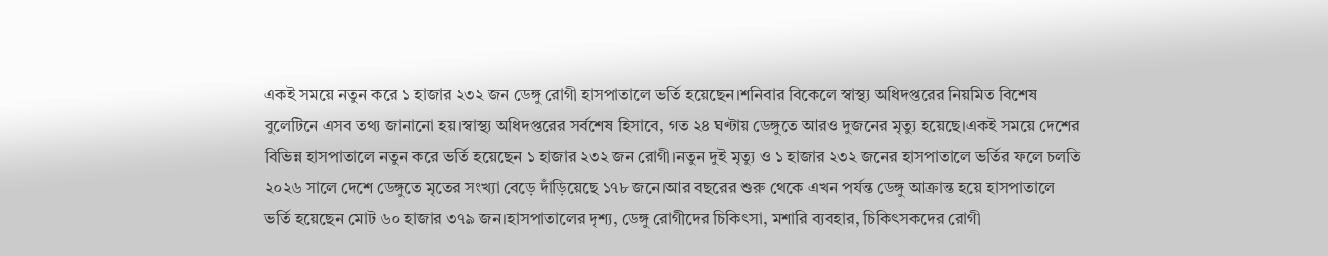একই সময়ে নতুন করে ১ হাজার ২৩২ জন ডেঙ্গু রোগী হাসপাতালে ভর্তি হয়েছেন।শনিবার বিকেলে স্বাস্থ্য অধিদপ্তরের নিয়মিত বিশেষ বুলেটিনে এসব তথ্য জানানো হয়।স্বাস্থ্য অধিদপ্তরের সর্বশেষ হিসাবে, গত ২৪ ঘণ্টায় ডেঙ্গুতে আরও দুজনের মৃত্যু হয়েছে।একই সময়ে দেশের বিভিন্ন হাসপাতালে নতুন করে ভর্তি হয়েছেন ১ হাজার ২৩২ জন রোগী।নতুন দুই মৃত্যু ও ১ হাজার ২৩২ জনের হাসপাতালে ভর্তির ফলে চলতি ২০২৬ সালে দেশে ডেঙ্গুতে মৃতের সংখ্যা বেড়ে দাঁড়িয়েছে ১৭৮ জনে।আর বছরের শুরু থেকে এখন পর্যন্ত ডেঙ্গু আক্রান্ত হয়ে হাসপাতালে ভর্তি হয়েছেন মোট ৬০ হাজার ৩৭৯ জন।হাসপাতালের দৃশ্য, ডেঙ্গু রোগীদের চিকিৎসা, মশারি ব্যবহার, চিকিৎসকদের রোগী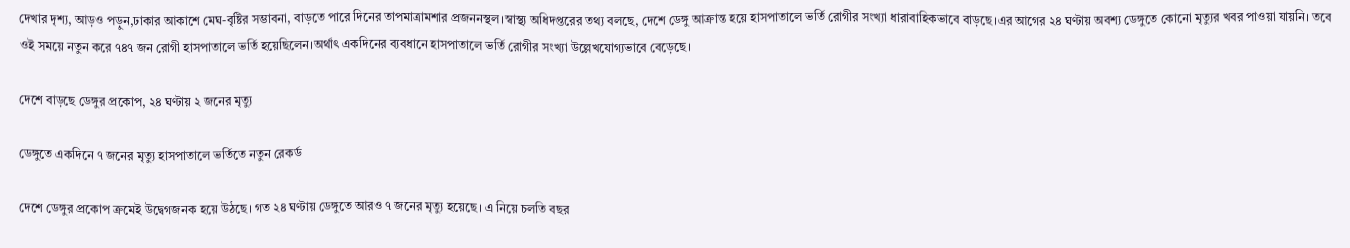দেখার দৃশ্য, আড়ও পড়ুন,ঢাকার আকাশে মেঘ-বৃষ্টির সম্ভাবনা, বাড়তে পারে দিনের তাপমাত্রামশার প্রজননস্থল।স্বাস্থ্য অধিদপ্তরের তথ্য বলছে, দেশে ডেঙ্গু আক্রান্ত হয়ে হাসপাতালে ভর্তি রোগীর সংখ্যা ধারাবাহিকভাবে বাড়ছে।এর আগের ২৪ ঘণ্টায় অবশ্য ডেঙ্গুতে কোনো মৃত্যুর খবর পাওয়া যায়নি। তবে ওই সময়ে নতুন করে ৭৪৭ জন রোগী হাসপাতালে ভর্তি হয়েছিলেন।অর্থাৎ একদিনের ব্যবধানে হাসপাতালে ভর্তি রোগীর সংখ্যা উল্লেখযোগ্যভাবে বেড়েছে।

দেশে বাড়ছে ডেঙ্গুর প্রকোপ, ২৪ ঘণ্টায় ২ জনের মৃত্যু

ডেঙ্গুতে একদিনে ৭ জনের মৃত্যু হাসপাতালে ভর্তিতে নতুন রেকর্ড

দেশে ডেঙ্গুর প্রকোপ ক্রমেই উদ্বেগজনক হয়ে উঠছে। গত ২৪ ঘণ্টায় ডেঙ্গুতে আরও ৭ জনের মৃত্যু হয়েছে। এ নিয়ে চলতি বছর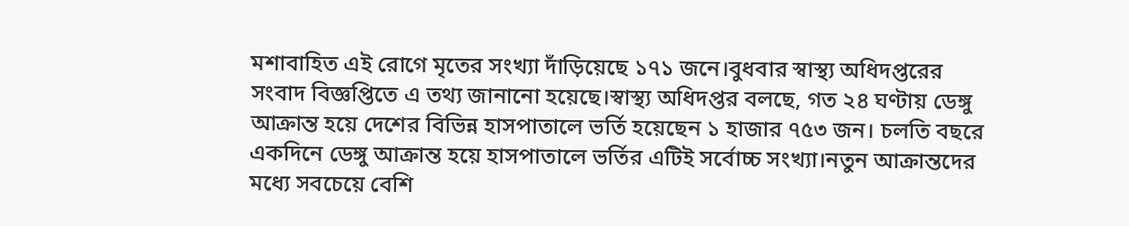মশাবাহিত এই রোগে মৃতের সংখ্যা দাঁড়িয়েছে ১৭১ জনে।বুধবার স্বাস্থ্য অধিদপ্তরের সংবাদ বিজ্ঞপ্তিতে এ তথ্য জানানো হয়েছে।স্বাস্থ্য অধিদপ্তর বলছে, গত ২৪ ঘণ্টায় ডেঙ্গু আক্রান্ত হয়ে দেশের বিভিন্ন হাসপাতালে ভর্তি হয়েছেন ১ হাজার ৭৫৩ জন। চলতি বছরে একদিনে ডেঙ্গু আক্রান্ত হয়ে হাসপাতালে ভর্তির এটিই সর্বোচ্চ সংখ্যা।নতুন আক্রান্তদের মধ্যে সবচেয়ে বেশি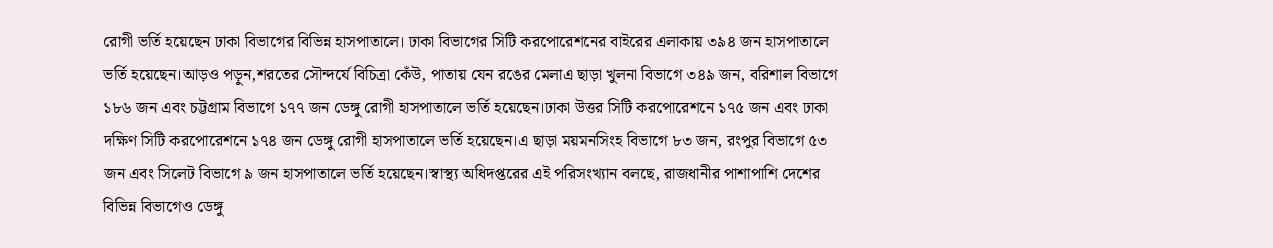রোগী ভর্তি হয়েছেন ঢাকা বিভাগের বিভিন্ন হাসপাতালে। ঢাকা বিভাগের সিটি করপোরেশনের বাইরের এলাকায় ৩৯৪ জন হাসপাতালে ভর্তি হয়েছেন।আড়ও পড়ুন,শরতের সৌন্দর্যে বিচিত্রা কেঁউ, পাতায় যেন রঙের মেলাএ ছাড়া খুলনা বিভাগে ৩৪৯ জন, বরিশাল বিভাগে ১৮৬ জন এবং চট্টগ্রাম বিভাগে ১৭৭ জন ডেঙ্গু রোগী হাসপাতালে ভর্তি হয়েছেন।ঢাকা উত্তর সিটি করপোরেশনে ১৭৫ জন এবং ঢাকা দক্ষিণ সিটি করপোরেশনে ১৭৪ জন ডেঙ্গু রোগী হাসপাতালে ভর্তি হয়েছেন।এ ছাড়া ময়মনসিংহ বিভাগে ৮৩ জন, রংপুর বিভাগে ৫৩ জন এবং সিলেট বিভাগে ৯ জন হাসপাতালে ভর্তি হয়েছেন।স্বাস্থ্য অধিদপ্তরের এই পরিসংখ্যান বলছে, রাজধানীর পাশাপাশি দেশের বিভিন্ন বিভাগেও ডেঙ্গু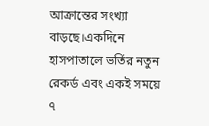আক্রান্তের সংখ্যা বাড়ছে।একদিনে হাসপাতালে ভর্তির নতুন রেকর্ড এবং একই সময়ে ৭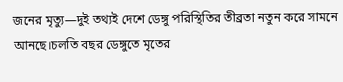জনের মৃত্যু—দুই তথ্যই দেশে ডেঙ্গু পরিস্থিতির তীব্রতা নতুন করে সামনে আনছে।চলতি বছর ডেঙ্গুতে মৃতের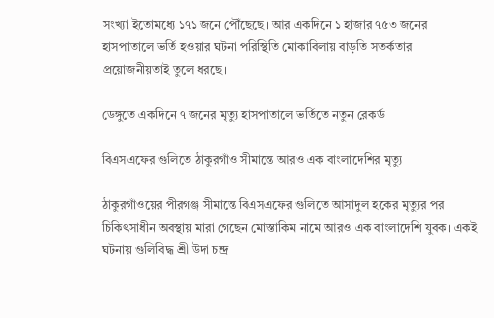সংখ্যা ইতোমধ্যে ১৭১ জনে পৌঁছেছে। আর একদিনে ১ হাজার ৭৫৩ জনের হাসপাতালে ভর্তি হওয়ার ঘটনা পরিস্থিতি মোকাবিলায় বাড়তি সতর্কতার প্রয়োজনীয়তাই তুলে ধরছে।

ডেঙ্গুতে একদিনে ৭ জনের মৃত্যু হাসপাতালে ভর্তিতে নতুন রেকর্ড

বিএসএফের গুলিতে ঠাকুরগাঁও সীমান্তে আরও এক বাংলাদেশির মৃত্যু

ঠাকুরগাঁওয়ের পীরগঞ্জ সীমান্তে বিএসএফের গুলিতে আসাদুল হকের মৃত্যুর পর চিকিৎসাধীন অবস্থায় মারা গেছেন মোস্তাকিম নামে আরও এক বাংলাদেশি যুবক। একই ঘটনায় গুলিবিদ্ধ শ্রী উদা চন্দ্র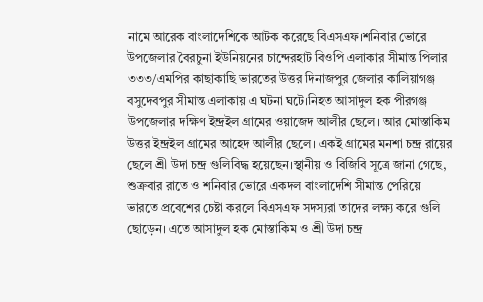নামে আরেক বাংলাদেশিকে আটক করেছে বিএসএফ।শনিবার ভোরে উপজেলার বৈরচুনা ইউনিয়নের চান্দেরহাট বিওপি এলাকার সীমান্ত পিলার ৩৩৩/এমপির কাছাকাছি ভারতের উত্তর দিনাজপুর জেলার কালিয়াগঞ্জ বসুদেবপুর সীমান্ত এলাকায় এ ঘটনা ঘটে।নিহত আসাদুল হক পীরগঞ্জ উপজেলার দক্ষিণ ইন্দ্রইল গ্রামের ওয়াজেদ আলীর ছেলে। আর মোস্তাকিম উত্তর ইন্দ্রইল গ্রামের আহেদ আলীর ছেলে। একই গ্রামের মনশা চন্দ্র রায়ের ছেলে শ্রী উদা চন্দ্র গুলিবিদ্ধ হয়েছেন।স্থানীয় ও বিজিবি সূত্রে জানা গেছে, শুক্রবার রাতে ও শনিবার ভোরে একদল বাংলাদেশি সীমান্ত পেরিয়ে ভারতে প্রবেশের চেষ্টা করলে বিএসএফ সদস্যরা তাদের লক্ষ্য করে গুলি ছোড়েন। এতে আসাদুল হক মোস্তাকিম ও শ্রী উদা চন্দ্র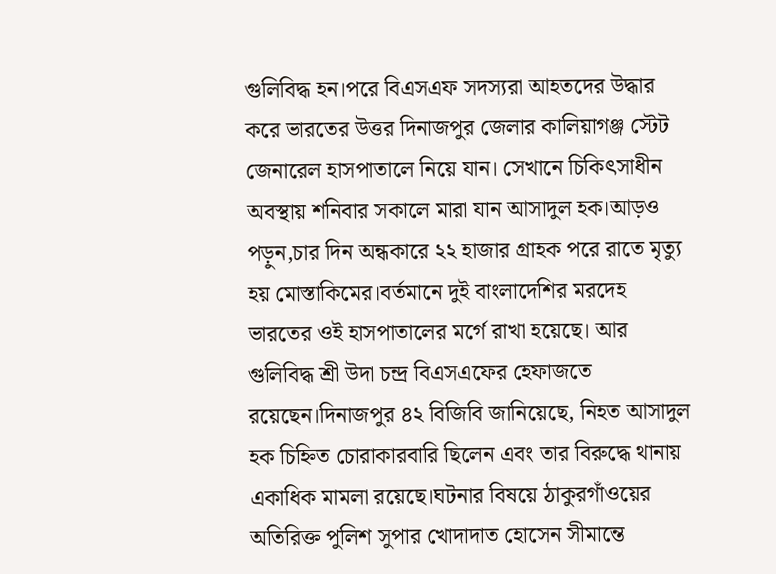গুলিবিদ্ধ হন।পরে বিএসএফ সদস্যরা আহতদের উদ্ধার করে ভারতের উত্তর দিনাজপুর জেলার কালিয়াগঞ্জ স্টেট জেনারেল হাসপাতালে নিয়ে যান। সেখানে চিকিৎসাধীন অবস্থায় শনিবার সকালে মারা যান আসাদুল হক।আড়ও পড়ুন,চার দিন অন্ধকারে ২২ হাজার গ্রাহক পরে রাতে মৃত্যু হয় মোস্তাকিমের।বর্তমানে দুই বাংলাদেশির মরদেহ ভারতের ওই হাসপাতালের মর্গে রাখা হয়েছে। আর গুলিবিদ্ধ শ্রী উদা চন্দ্র বিএসএফের হেফাজতে রয়েছেন।দিনাজপুর ৪২ বিজিবি জানিয়েছে, নিহত আসাদুল হক চিহ্নিত চোরাকারবারি ছিলেন এবং তার বিরুদ্ধে থানায় একাধিক মামলা রয়েছে।ঘটনার বিষয়ে ঠাকুরগাঁওয়ের অতিরিক্ত পুলিশ সুপার খোদাদাত হোসেন সীমান্তে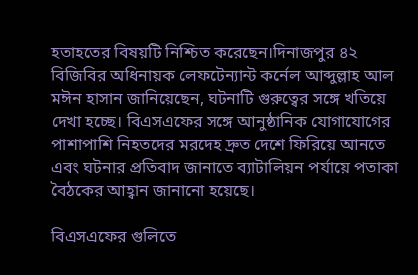হতাহতের বিষয়টি নিশ্চিত করেছেন।দিনাজপুর ৪২ বিজিবির অধিনায়ক লেফটেন্যান্ট কর্নেল আব্দুল্লাহ আল মঈন হাসান জানিয়েছেন, ঘটনাটি গুরুত্বের সঙ্গে খতিয়ে দেখা হচ্ছে। বিএসএফের সঙ্গে আনুষ্ঠানিক যোগাযোগের পাশাপাশি নিহতদের মরদেহ দ্রুত দেশে ফিরিয়ে আনতে এবং ঘটনার প্রতিবাদ জানাতে ব্যাটালিয়ন পর্যায়ে পতাকা বৈঠকের আহ্বান জানানো হয়েছে।

বিএসএফের গুলিতে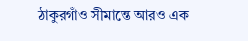ঠাকুরগাঁও সীমান্তে আরও এক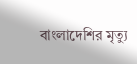বাংলাদেশির মৃত্যু